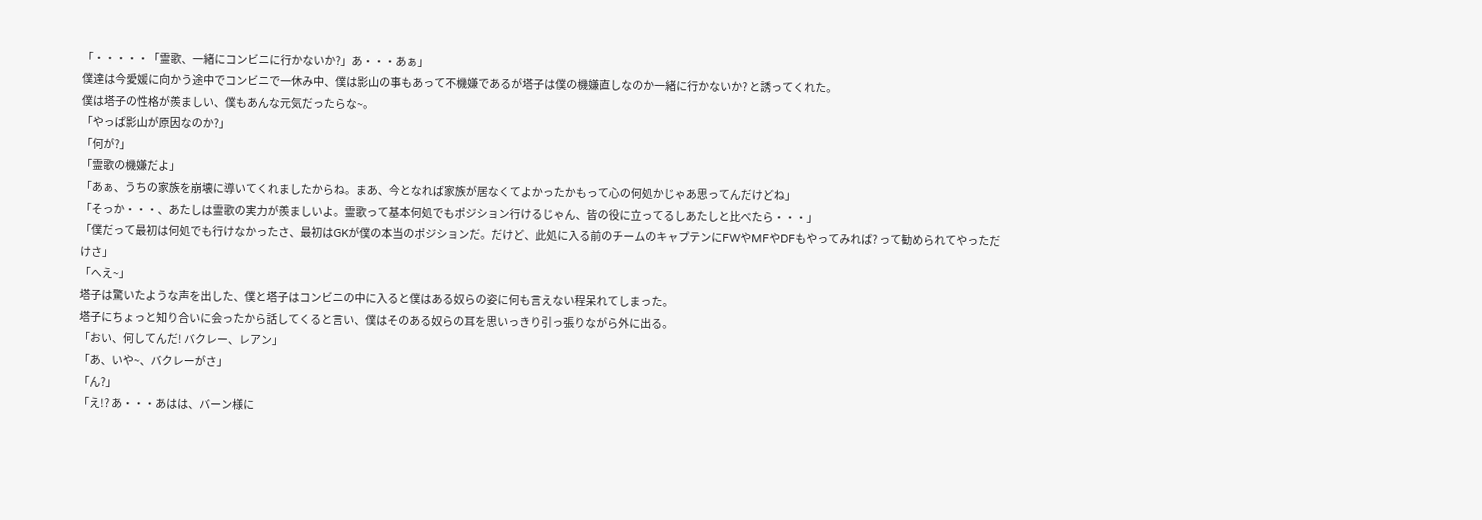「・・・・・「霊歌、一緒にコンビニに行かないか?」あ・・・あぁ」
僕達は今愛媛に向かう途中でコンビニで一休み中、僕は影山の事もあって不機嫌であるが塔子は僕の機嫌直しなのか一緒に行かないか? と誘ってくれた。
僕は塔子の性格が羨ましい、僕もあんな元気だったらな~。
「やっぱ影山が原因なのか?」
「何が?」
「霊歌の機嫌だよ」
「あぁ、うちの家族を崩壊に導いてくれましたからね。まあ、今となれば家族が居なくてよかったかもって心の何処かじゃあ思ってんだけどね」
「そっか・・・、あたしは霊歌の実力が羨ましいよ。霊歌って基本何処でもポジション行けるじゃん、皆の役に立ってるしあたしと比べたら・・・」
「僕だって最初は何処でも行けなかったさ、最初はGKが僕の本当のポジションだ。だけど、此処に入る前のチームのキャプテンにFWやMFやDFもやってみれば? って勧められてやっただけさ」
「へえ~」
塔子は驚いたような声を出した、僕と塔子はコンビニの中に入ると僕はある奴らの姿に何も言えない程呆れてしまった。
塔子にちょっと知り合いに会ったから話してくると言い、僕はそのある奴らの耳を思いっきり引っ張りながら外に出る。
「おい、何してんだ! バクレー、レアン」
「あ、いや~、バクレーがさ」
「ん?」
「え!? あ・・・あはは、バーン様に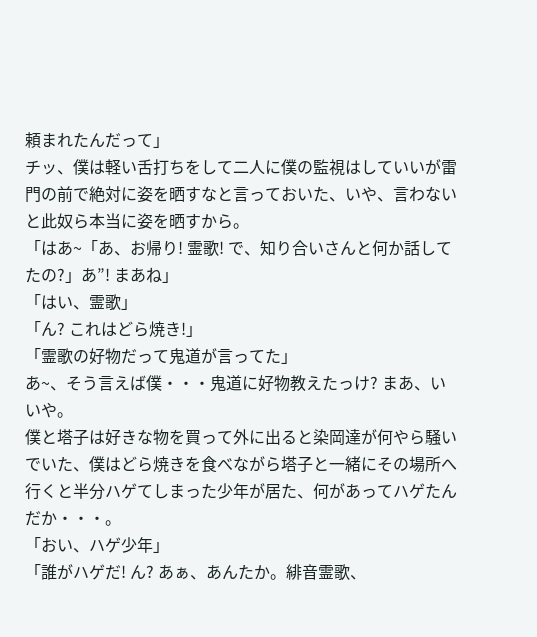頼まれたんだって」
チッ、僕は軽い舌打ちをして二人に僕の監視はしていいが雷門の前で絶対に姿を晒すなと言っておいた、いや、言わないと此奴ら本当に姿を晒すから。
「はあ~「あ、お帰り! 霊歌! で、知り合いさんと何か話してたの?」あ”! まあね」
「はい、霊歌」
「ん? これはどら焼き!」
「霊歌の好物だって鬼道が言ってた」
あ~、そう言えば僕・・・鬼道に好物教えたっけ? まあ、いいや。
僕と塔子は好きな物を買って外に出ると染岡達が何やら騒いでいた、僕はどら焼きを食べながら塔子と一緒にその場所へ行くと半分ハゲてしまった少年が居た、何があってハゲたんだか・・・。
「おい、ハゲ少年」
「誰がハゲだ! ん? あぁ、あんたか。緋音霊歌、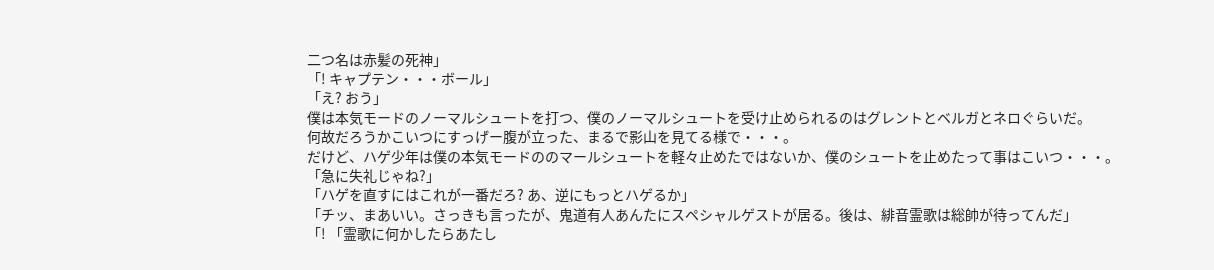二つ名は赤髪の死神」
「! キャプテン・・・ボール」
「え? おう」
僕は本気モードのノーマルシュートを打つ、僕のノーマルシュートを受け止められるのはグレントとベルガとネロぐらいだ。
何故だろうかこいつにすっげー腹が立った、まるで影山を見てる様で・・・。
だけど、ハゲ少年は僕の本気モードののマールシュートを軽々止めたではないか、僕のシュートを止めたって事はこいつ・・・。
「急に失礼じゃね?」
「ハゲを直すにはこれが一番だろ? あ、逆にもっとハゲるか」
「チッ、まあいい。さっきも言ったが、鬼道有人あんたにスペシャルゲストが居る。後は、緋音霊歌は総帥が待ってんだ」
「! 「霊歌に何かしたらあたし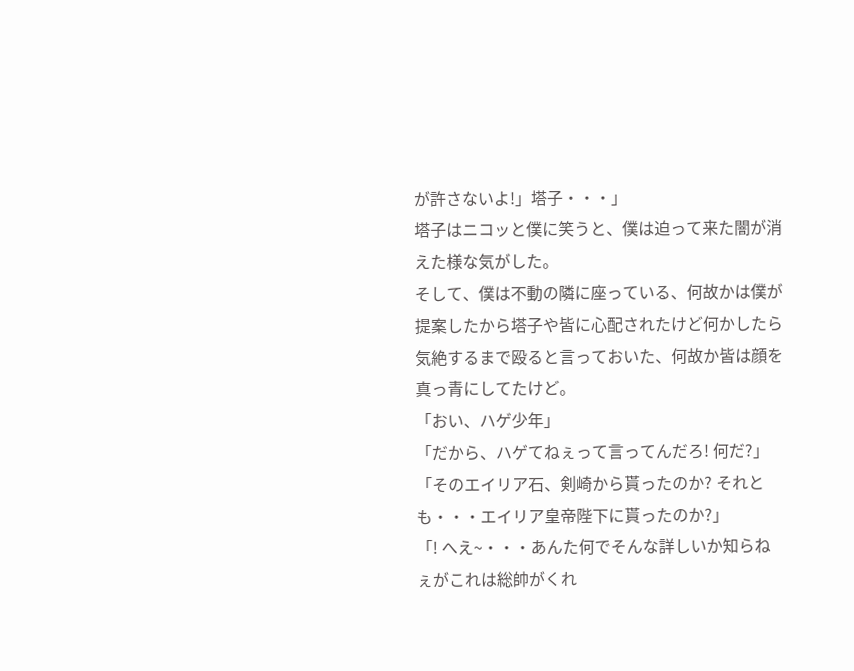が許さないよ!」塔子・・・」
塔子はニコッと僕に笑うと、僕は迫って来た闇が消えた様な気がした。
そして、僕は不動の隣に座っている、何故かは僕が提案したから塔子や皆に心配されたけど何かしたら気絶するまで殴ると言っておいた、何故か皆は顔を真っ青にしてたけど。
「おい、ハゲ少年」
「だから、ハゲてねぇって言ってんだろ! 何だ?」
「そのエイリア石、剣崎から貰ったのか? それとも・・・エイリア皇帝陛下に貰ったのか?」
「! へえ~・・・あんた何でそんな詳しいか知らねぇがこれは総帥がくれ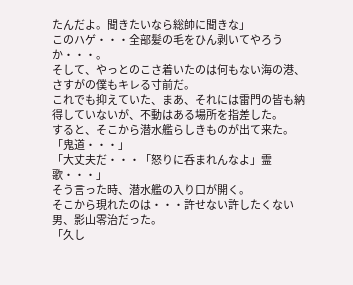たんだよ。聞きたいなら総帥に聞きな」
このハゲ・・・全部髪の毛をひん剥いてやろうか・・・。
そして、やっとのこさ着いたのは何もない海の港、さすがの僕もキレる寸前だ。
これでも抑えていた、まあ、それには雷門の皆も納得していないが、不動はある場所を指差した。
すると、そこから潜水艦らしきものが出て来た。
「鬼道・・・」
「大丈夫だ・・・「怒りに呑まれんなよ」霊歌・・・」
そう言った時、潜水艦の入り口が開く。
そこから現れたのは・・・許せない許したくない男、影山零治だった。
「久し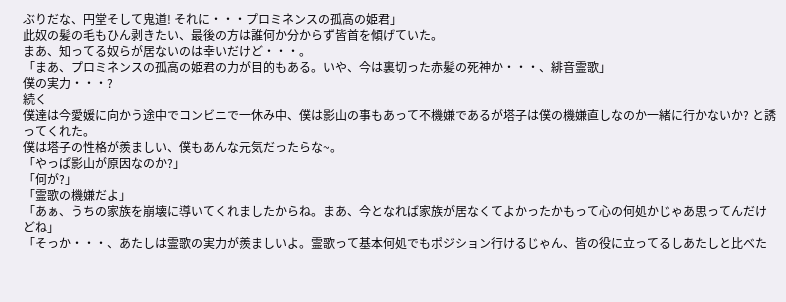ぶりだな、円堂そして鬼道! それに・・・プロミネンスの孤高の姫君」
此奴の髪の毛もひん剥きたい、最後の方は誰何か分からず皆首を傾げていた。
まあ、知ってる奴らが居ないのは幸いだけど・・・。
「まあ、プロミネンスの孤高の姫君の力が目的もある。いや、今は裏切った赤髪の死神か・・・、緋音霊歌」
僕の実力・・・?
続く
僕達は今愛媛に向かう途中でコンビニで一休み中、僕は影山の事もあって不機嫌であるが塔子は僕の機嫌直しなのか一緒に行かないか? と誘ってくれた。
僕は塔子の性格が羨ましい、僕もあんな元気だったらな~。
「やっぱ影山が原因なのか?」
「何が?」
「霊歌の機嫌だよ」
「あぁ、うちの家族を崩壊に導いてくれましたからね。まあ、今となれば家族が居なくてよかったかもって心の何処かじゃあ思ってんだけどね」
「そっか・・・、あたしは霊歌の実力が羨ましいよ。霊歌って基本何処でもポジション行けるじゃん、皆の役に立ってるしあたしと比べた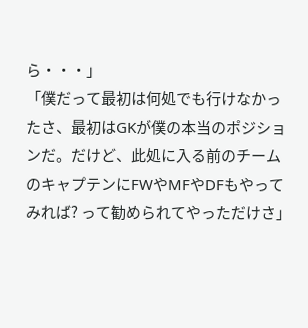ら・・・」
「僕だって最初は何処でも行けなかったさ、最初はGKが僕の本当のポジションだ。だけど、此処に入る前のチームのキャプテンにFWやMFやDFもやってみれば? って勧められてやっただけさ」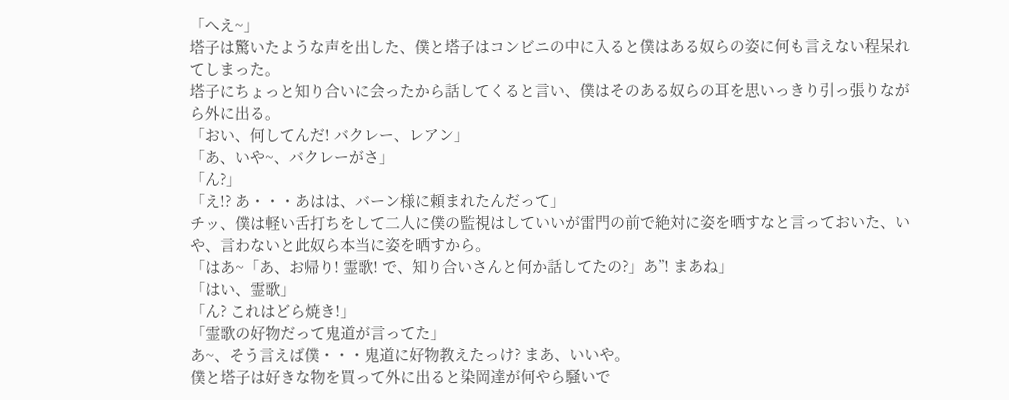「へえ~」
塔子は驚いたような声を出した、僕と塔子はコンビニの中に入ると僕はある奴らの姿に何も言えない程呆れてしまった。
塔子にちょっと知り合いに会ったから話してくると言い、僕はそのある奴らの耳を思いっきり引っ張りながら外に出る。
「おい、何してんだ! バクレー、レアン」
「あ、いや~、バクレーがさ」
「ん?」
「え!? あ・・・あはは、バーン様に頼まれたんだって」
チッ、僕は軽い舌打ちをして二人に僕の監視はしていいが雷門の前で絶対に姿を晒すなと言っておいた、いや、言わないと此奴ら本当に姿を晒すから。
「はあ~「あ、お帰り! 霊歌! で、知り合いさんと何か話してたの?」あ”! まあね」
「はい、霊歌」
「ん? これはどら焼き!」
「霊歌の好物だって鬼道が言ってた」
あ~、そう言えば僕・・・鬼道に好物教えたっけ? まあ、いいや。
僕と塔子は好きな物を買って外に出ると染岡達が何やら騒いで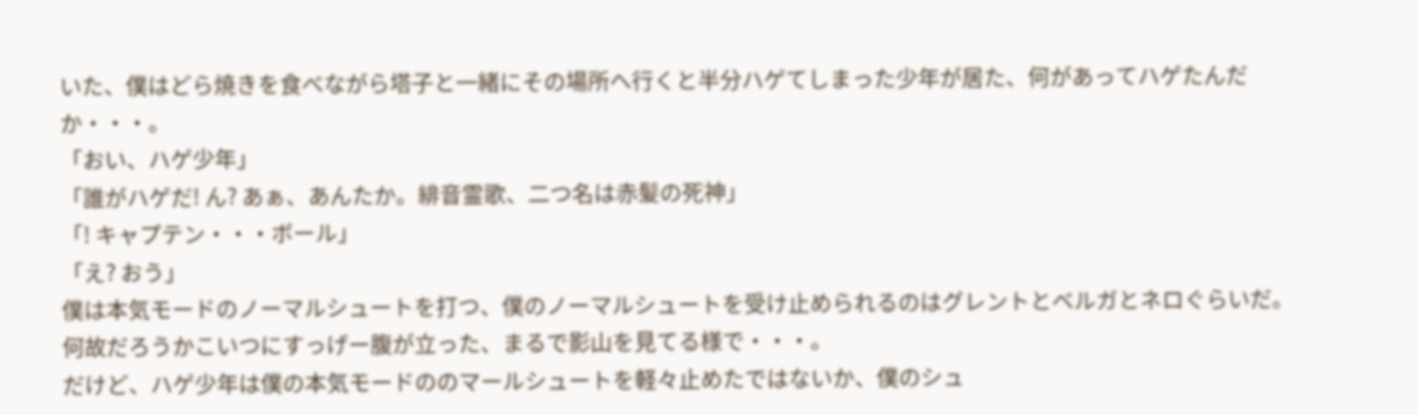いた、僕はどら焼きを食べながら塔子と一緒にその場所へ行くと半分ハゲてしまった少年が居た、何があってハゲたんだか・・・。
「おい、ハゲ少年」
「誰がハゲだ! ん? あぁ、あんたか。緋音霊歌、二つ名は赤髪の死神」
「! キャプテン・・・ボール」
「え? おう」
僕は本気モードのノーマルシュートを打つ、僕のノーマルシュートを受け止められるのはグレントとベルガとネロぐらいだ。
何故だろうかこいつにすっげー腹が立った、まるで影山を見てる様で・・・。
だけど、ハゲ少年は僕の本気モードののマールシュートを軽々止めたではないか、僕のシュ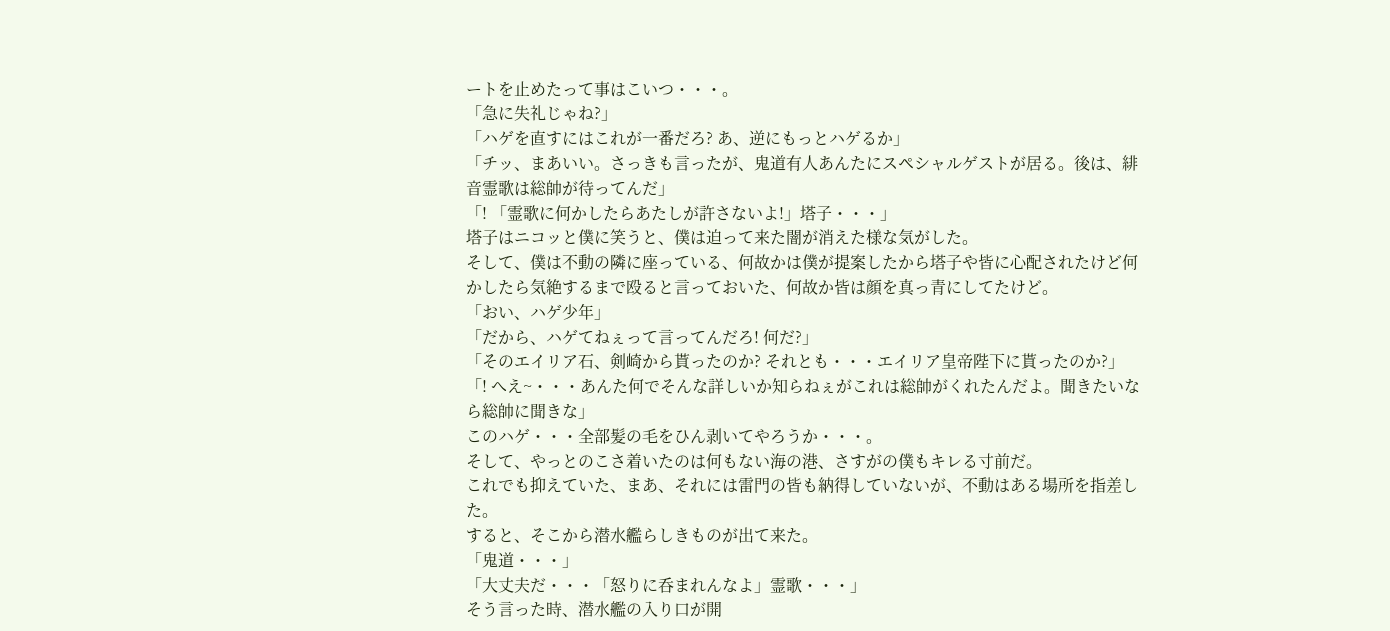ートを止めたって事はこいつ・・・。
「急に失礼じゃね?」
「ハゲを直すにはこれが一番だろ? あ、逆にもっとハゲるか」
「チッ、まあいい。さっきも言ったが、鬼道有人あんたにスペシャルゲストが居る。後は、緋音霊歌は総帥が待ってんだ」
「! 「霊歌に何かしたらあたしが許さないよ!」塔子・・・」
塔子はニコッと僕に笑うと、僕は迫って来た闇が消えた様な気がした。
そして、僕は不動の隣に座っている、何故かは僕が提案したから塔子や皆に心配されたけど何かしたら気絶するまで殴ると言っておいた、何故か皆は顔を真っ青にしてたけど。
「おい、ハゲ少年」
「だから、ハゲてねぇって言ってんだろ! 何だ?」
「そのエイリア石、剣崎から貰ったのか? それとも・・・エイリア皇帝陛下に貰ったのか?」
「! へえ~・・・あんた何でそんな詳しいか知らねぇがこれは総帥がくれたんだよ。聞きたいなら総帥に聞きな」
このハゲ・・・全部髪の毛をひん剥いてやろうか・・・。
そして、やっとのこさ着いたのは何もない海の港、さすがの僕もキレる寸前だ。
これでも抑えていた、まあ、それには雷門の皆も納得していないが、不動はある場所を指差した。
すると、そこから潜水艦らしきものが出て来た。
「鬼道・・・」
「大丈夫だ・・・「怒りに呑まれんなよ」霊歌・・・」
そう言った時、潜水艦の入り口が開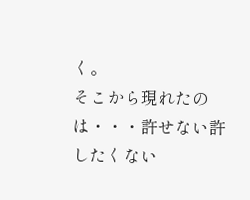く。
そこから現れたのは・・・許せない許したくない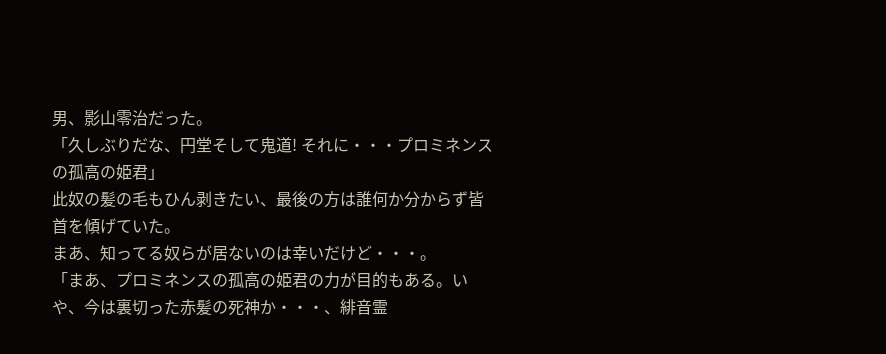男、影山零治だった。
「久しぶりだな、円堂そして鬼道! それに・・・プロミネンスの孤高の姫君」
此奴の髪の毛もひん剥きたい、最後の方は誰何か分からず皆首を傾げていた。
まあ、知ってる奴らが居ないのは幸いだけど・・・。
「まあ、プロミネンスの孤高の姫君の力が目的もある。いや、今は裏切った赤髪の死神か・・・、緋音霊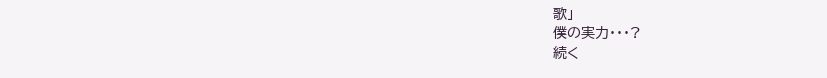歌」
僕の実力・・・?
続く